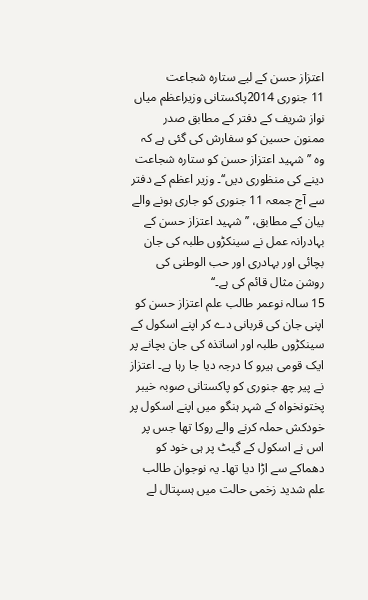اعتزاز حسن کے لیے ستارہ شجاعت
11 جنوری 2014پاکستانی وزیراعظم میاں نواز شریف کے دفتر کے مطابق صدر ممنون حسین کو سفارش کی گئی ہے کہ وہ ’’شہید اعتزاز حسن کو ستارہ شجاعت دینے کی منظوری دیں‘‘۔ وزیر اعظم کے دفتر سے آج جمعہ 11 جنوری کو جاری ہونے والے بیان کے مطابق، ’’شہید اعتزاز حسن کے بہادرانہ عمل نے سینکڑوں طلبہ کی جان بچائی اور بہادری اور حب الوطنی کی روشن مثال قائم کی ہے۔‘‘
15 سالہ نوعمر طالب علم اعتزاز حسن کو اپنی جان کی قربانی دے کر اپنے اسکول کے سینکڑوں طلبہ اور اساتذہ کی جان بچانے پر ایک قومی ہیرو کا درجہ دیا جا رہا ہے۔ اعتزاز نے پیر چھ جنوری کو پاکستانی صوبہ خیبر پختونخواہ کے شہر ہنگو میں اپنے اسکول پر خودکش حملہ کرنے والے روکا تھا جس پر اس نے اسکول کے گیٹ پر ہی خود کو دھماکے سے اڑا دیا تھا۔ یہ نوجوان طالب علم شدید زخمی حالت میں ہسپتال لے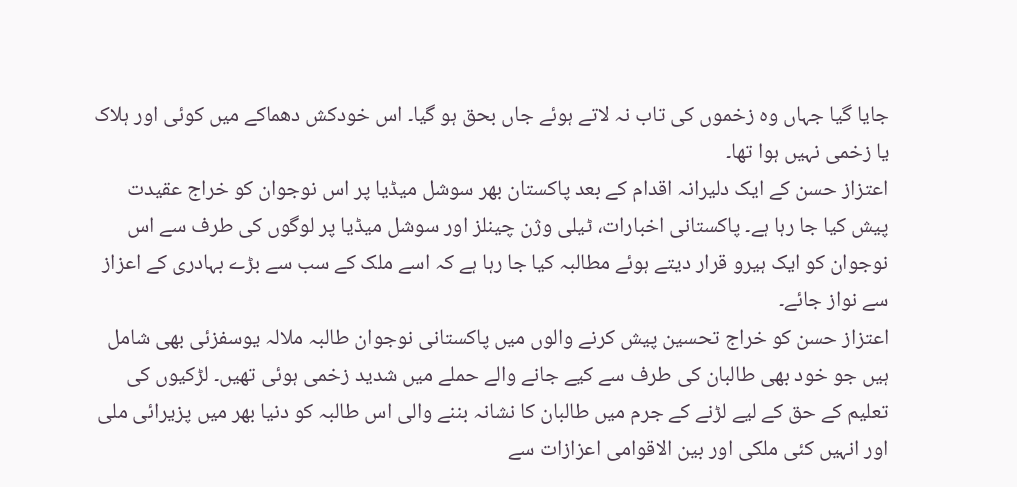جایا گیا جہاں وہ زخموں کی تاب نہ لاتے ہوئے جاں بحق ہو گیا۔ اس خودکش دھماکے میں کوئی اور ہلاک یا زخمی نہیں ہوا تھا۔
اعتزاز حسن کے ایک دلیرانہ اقدام کے بعد پاکستان بھر سوشل میڈیا پر اس نوجوان کو خراج عقیدت پیش کیا جا رہا ہے۔ پاکستانی اخبارات، ٹیلی وژن چینلز اور سوشل میڈیا پر لوگوں کی طرف سے اس نوجوان کو ایک ہیرو قرار دیتے ہوئے مطالبہ کیا جا رہا ہے کہ اسے ملک کے سب سے بڑے بہادری کے اعزاز سے نواز جائے۔
اعتزاز حسن کو خراج تحسین پیش کرنے والوں میں پاکستانی نوجوان طالبہ ملالہ یوسفزئی بھی شامل ہیں جو خود بھی طالبان کی طرف سے کیے جانے والے حملے میں شدید زخمی ہوئی تھیں۔ لڑکیوں کی تعلیم کے حق کے لیے لڑنے کے جرم میں طالبان کا نشانہ بننے والی اس طالبہ کو دنیا بھر میں پزیرائی ملی اور انہیں کئی ملکی اور بین الاقوامی اعزازات سے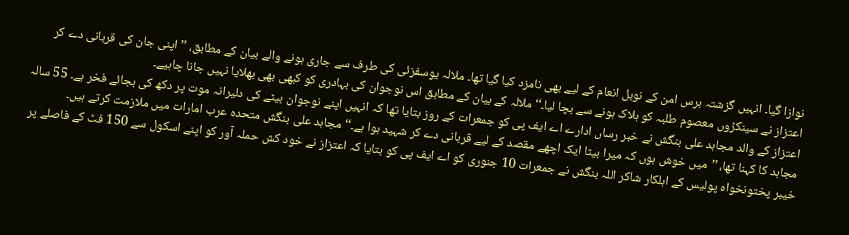نوازا گیا۔ انہیں گزشتہ برس امن کے نوبل انعام کے لیے بھی نامزد کیا گیا تھا۔ ملالہ یوسفزئی کی طرف سے جاری ہونے والے بیان کے مطابق، ’’اپنی جان کی قربانی دے کر اعتزاز نے سینکڑوں معصوم طلبہ کو ہلاک ہونے سے بچا لیا۔‘‘ ملالہ کے بیان کے مطابق اس نوجوان کی بہادری کو کبھی بھی بھلایا نہیں جانا چاہیے۔
اعتزاز کے والد مجاہد علی بنگش نے خبر رساں ادارے اے ایف پی کو جمعرات کے روز بتایا تھا کہ انہیں اپنے نوجوان بیٹے کی دلیرانہ موت پر دکھ کی بجائے فخر ہے۔ 55 سالہ مجاہد کا کہنا تھا، ’’میں خوش ہوں کہ میرا بیٹا ایک اچھے مقصد کے لیے قربانی دے کر شہید ہوا ہے۔‘‘ مجاہد علی بنگش متحدہ عرب امارات میں ملازمت کرتے ہیں۔
خیبر پختونخواہ پولیس کے اہلکار شاکر اللہ بنگش نے جمعرات 10 جنوری کو اے ایف پی کو بتایا کہ اعتزاز نے خود کش حملہ آور کو اپنے اسکول سے 150 فٹ کے فاصلے پر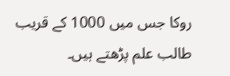روکا جس میں 1000 کے قریب طالب علم پڑھتے ہیں۔